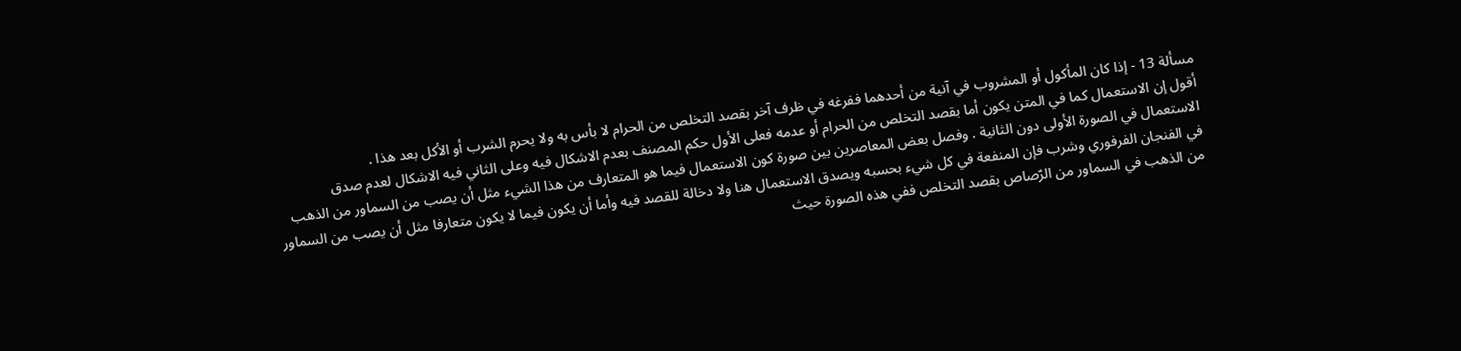مسألة 13 - إذا كان المأكول أو المشروب في آنية من أحدهما ففرغه في ظرف آخر بقصد التخلص من الحرام لا بأس به ولا يحرم الشرب أو الأكل بعد هذا .
أقول إن الاستعمال كما في المتن يكون أما بقصد التخلص من الحرام أو عدمه فعلى الأول حكم المصنف بعدم الاشكال فيه وعلى الثاني فيه الاشكال لعدم صدق الاستعمال في الصورة الأولى دون الثانية . وفصل بعض المعاصرين بين صورة كون الاستعمال فيما هو المتعارف من هذا الشيء مثل أن يصب من السماور من الذهب في الفنجان الفرفوري وشرب فإن المنفعة في كل شيء بحسبه ويصدق الاستعمال هنا ولا دخالة للقصد فيه وأما أن يكون فيما لا يكون متعارفا مثل أن يصب من السماور من الذهب في السماور من الرّصاص بقصد التخلص ففي هذه الصورة حيث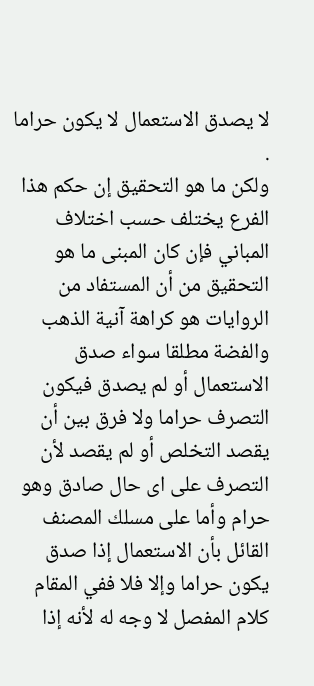لا يصدق الاستعمال لا يكون حراما .
ولكن ما هو التحقيق إن حكم هذا الفرع يختلف حسب اختلاف المباني فإن كان المبنى ما هو التحقيق من أن المستفاد من الروايات هو كراهة آنية الذهب والفضة مطلقا سواء صدق الاستعمال أو لم يصدق فيكون التصرف حراما ولا فرق بين أن يقصد التخلص أو لم يقصد لأن التصرف على اى حال صادق وهو حرام وأما على مسلك المصنف القائل بأن الاستعمال إذا صدق يكون حراما وإلا فلا ففي المقام كلام المفصل لا وجه له لأنه إذا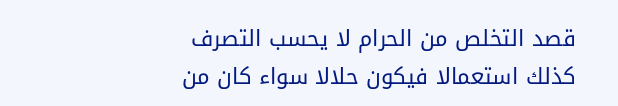قصد التخلص من الحرام لا يحسب التصرف كذلك استعمالا فيكون حلالا سواء كان من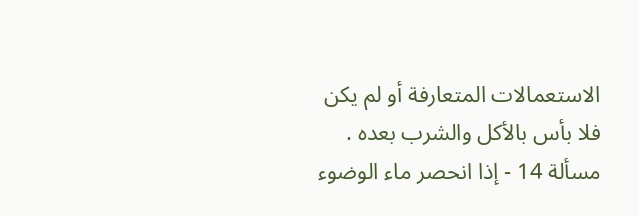الاستعمالات المتعارفة أو لم يكن فلا بأس بالأكل والشرب بعده .
مسألة 14 - إذا انحصر ماء الوضوء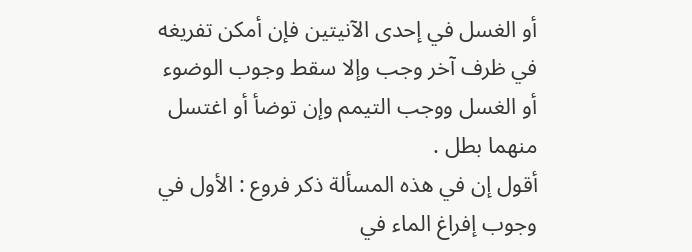أو الغسل في إحدى الآنيتين فإن أمكن تفريغه في ظرف آخر وجب وإلا سقط وجوب الوضوء أو الغسل ووجب التيمم وإن توضأ أو اغتسل منهما بطل .
أقول إن في هذه المسألة ذكر فروع : الأول في وجوب إفراغ الماء في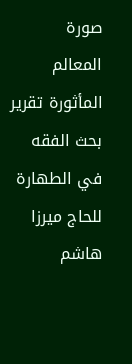صورة
المعالم المأثورة تقرير بحث الفقه في الطهارة للحاج ميرزا هاشم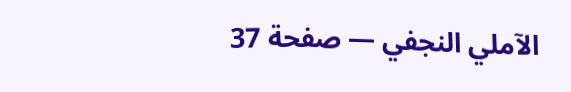الآملي النجفي — صفحة 37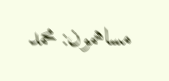مساهمون: محمد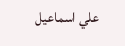علي اسماعيل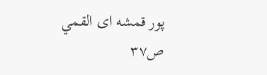پور قمشه اى القمي
ص٣٧